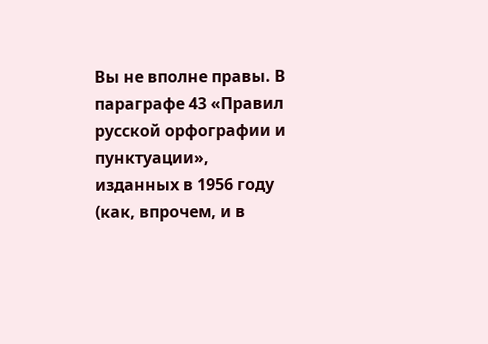Вы не вполне правы. В параграфе 43 «Правил русской орфографии и пунктуации», изданных в 1956 году (как, впрочем, и в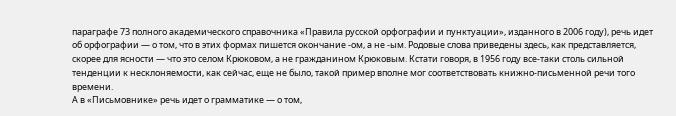параграфе 73 полного академического справочника «Правила русской орфографии и пунктуации», изданного в 2006 году), речь идет об орфографии — о том, что в этих формах пишется окончание -ом, а не -ым. Родовые слова приведены здесь, как представляется, скорее для ясности — что это селом Крюковом, а не гражданином Крюковым. Кстати говоря, в 1956 году все-таки столь сильной тенденции к несклоняемости, как сейчас, еще не было, такой пример вполне мог соответствовать книжно-письменной речи того времени.
А в «Письмовнике» речь идет о грамматике — о том,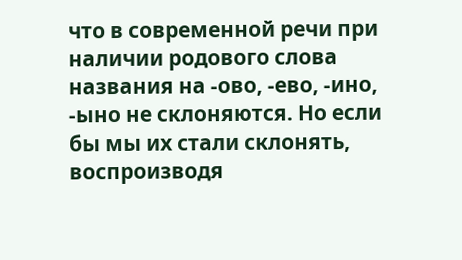что в современной речи при наличии родового слова названия на -ово, -ево, -ино, -ыно не склоняются. Но если бы мы их стали склонять, воспроизводя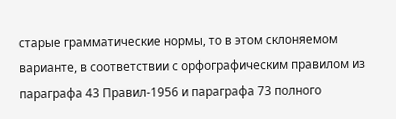старые грамматические нормы, то в этом склоняемом варианте, в соответствии с орфографическим правилом из параграфа 43 Правил-1956 и параграфа 73 полного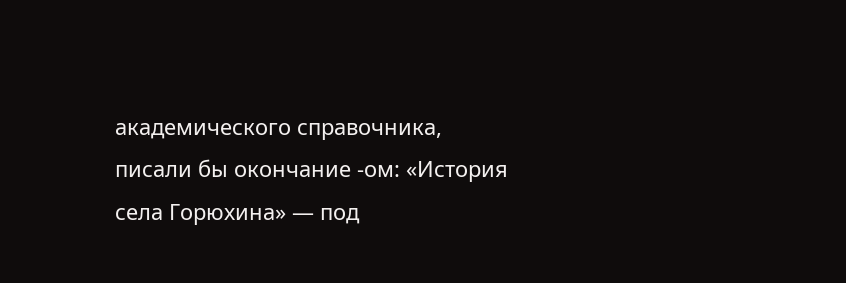академического справочника, писали бы окончание -ом: «История села Горюхина» — под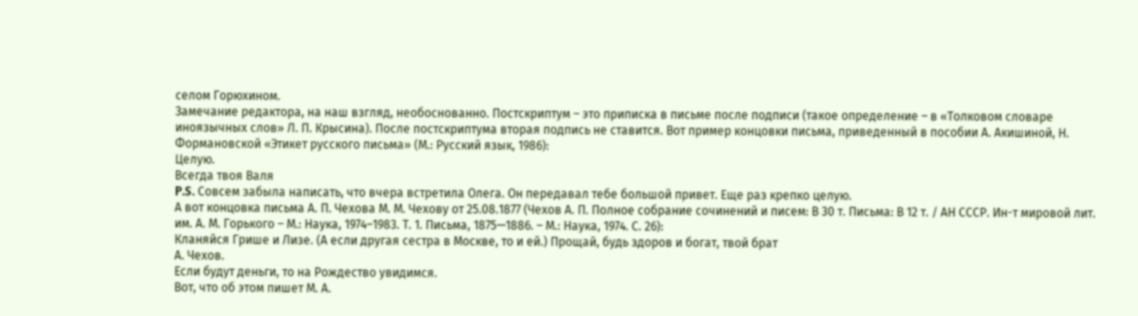селом Горюхином.
Замечание редактора, на наш взгляд, необоснованно. Постскриптум – это приписка в письме после подписи (такое определение – в «Толковом словаре иноязычных слов» Л. П. Крысина). После постскриптума вторая подпись не ставится. Вот пример концовки письма, приведенный в пособии А. Акишиной, Н. Формановской «Этикет русского письма» (М.: Русский язык, 1986):
Целую.
Всегда твоя Валя
P.S. Совсем забыла написать, что вчера встретила Олега. Он передавал тебе большой привет. Еще раз крепко целую.
А вот концовка письма А. П. Чехова М. М. Чехову от 25.08.1877 (Чехов А. П. Полное собрание сочинений и писем: В 30 т. Письма: В 12 т. / АН СССР. Ин-т мировой лит. им. А. М. Горького – М.: Наука, 1974–1983. Т. 1. Письма, 1875—1886. – М.: Наука, 1974. С. 26):
Кланяйся Грише и Лизе. (А если другая сестра в Москве, то и ей.) Прощай, будь здоров и богат, твой брат
А. Чехов.
Если будут деньги, то на Рождество увидимся.
Вот, что об этом пишет М. А.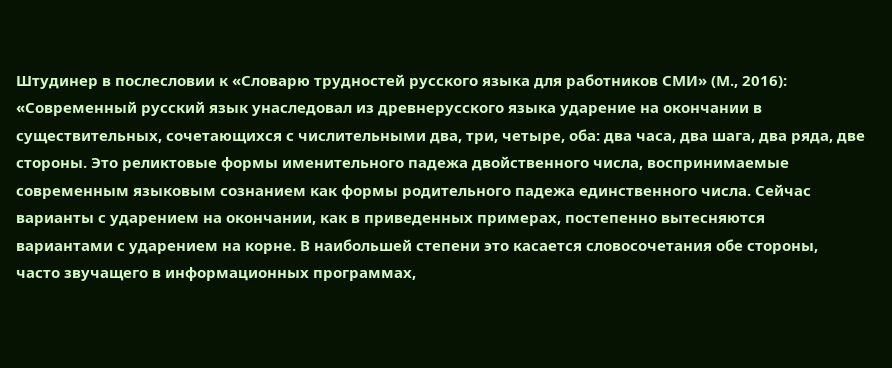Штудинер в послесловии к «Словарю трудностей русского языка для работников СМИ» (М., 2016): «Современный русский язык унаследовал из древнерусского языка ударение на окончании в существительных, сочетающихся с числительными два, три, четыре, оба: два часа, два шага, два ряда, две стороны. Это реликтовые формы именительного падежа двойственного числа, воспринимаемые современным языковым сознанием как формы родительного падежа единственного числа. Сейчас варианты с ударением на окончании, как в приведенных примерах, постепенно вытесняются вариантами с ударением на корне. В наибольшей степени это касается словосочетания обе стороны, часто звучащего в информационных программах,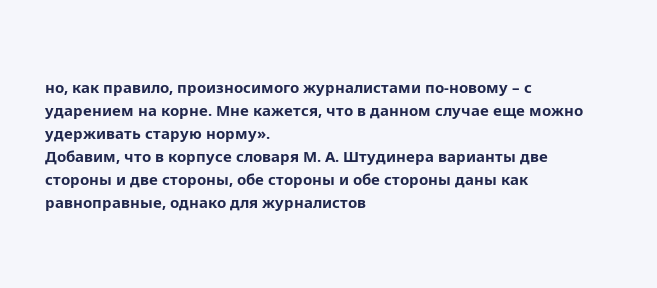но, как правило, произносимого журналистами по-новому – с ударением на корне. Мне кажется, что в данном случае еще можно удерживать старую норму».
Добавим, что в корпусе словаря М. А. Штудинера варианты две стороны и две стороны, обе стороны и обе стороны даны как равноправные, однако для журналистов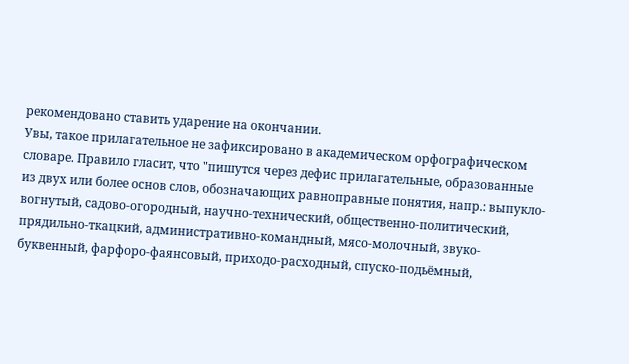рекомендовано ставить ударение на окончании.
Увы, такое прилагательное не зафиксировано в академическом орфографическом словаре. Правило гласит, что "пишутся через дефис прилагательные, образованные из двух или более основ слов, обозначающих равноправные понятия, напр.: выпукло-вогнутый, садово-огородный, научно-технический, общественно-политический, прядильно-ткацкий, административно-командный, мясо-молочный, звуко-буквенный, фарфоро-фаянсовый, приходо-расходный, спуско-подьёмный,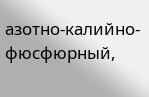азотно-калийно-фюсфюрный,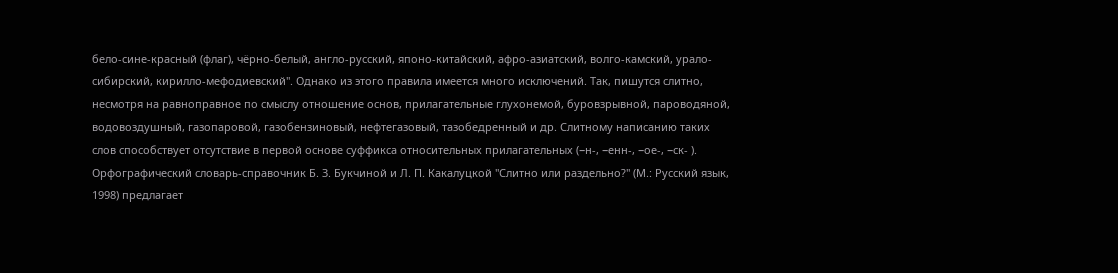бело-сине-красный (флаг), чёрно-белый, англо-русский, японо-китайский, афро-азиатский, волго-камский, урало-сибирский, кирилло-мефодиевский". Однако из этого правила имеется много исключений. Так, пишутся слитно, несмотря на равноправное по смыслу отношение основ, прилагательные глухонемой, буровзрывной, пароводяной, водовоздушный, газопаровой, газобензиновый, нефтегазовый, тазобедренный и др. Слитному написанию таких слов способствует отсутствие в первой основе суффикса относительных прилагательных (−н-, −енн-, −ое-, −ск- ).
Орфографический словарь-справочник Б. З. Букчиной и Л. П. Какалуцкой "Слитно или раздельно?" (М.: Русский язык, 1998) предлагает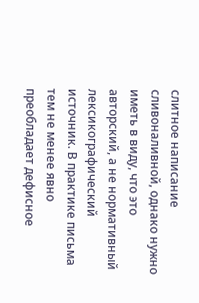слитное написание сливоналивной, однако нужно иметь в виду, что это авторский, а не нормативный лексикографический источник. В практике письма тем не менее явно преобладает дефисное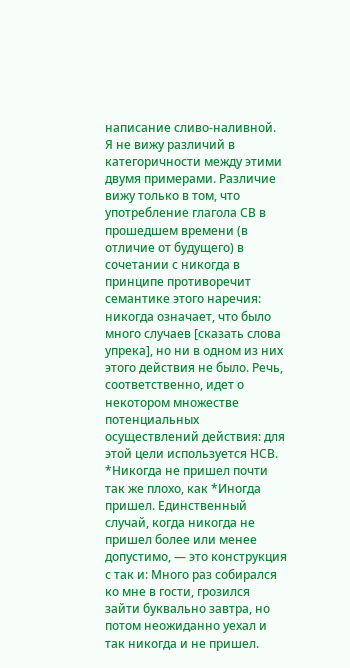написание сливо-наливной.
Я не вижу различий в категоричности между этими двумя примерами. Различие вижу только в том, что употребление глагола СВ в прошедшем времени (в отличие от будущего) в сочетании с никогда в принципе противоречит семантике этого наречия: никогда означает, что было много случаев [сказать слова упрека], но ни в одном из них этого действия не было. Речь, соответственно, идет о некотором множестве потенциальных осуществлений действия: для этой цели используется НСВ.
*Никогда не пришел почти так же плохо, как *Иногда пришел. Единственный случай, когда никогда не пришел более или менее допустимо, — это конструкция с так и: Много раз собирался ко мне в гости, грозился зайти буквально завтра, но потом неожиданно уехал и так никогда и не пришел.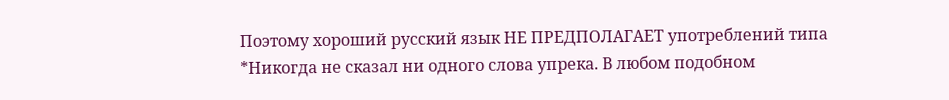Поэтому хороший русский язык НЕ ПРЕДПОЛАГАЕТ употреблений типа *Никогда не сказал ни одного слова упрека. В любом подобном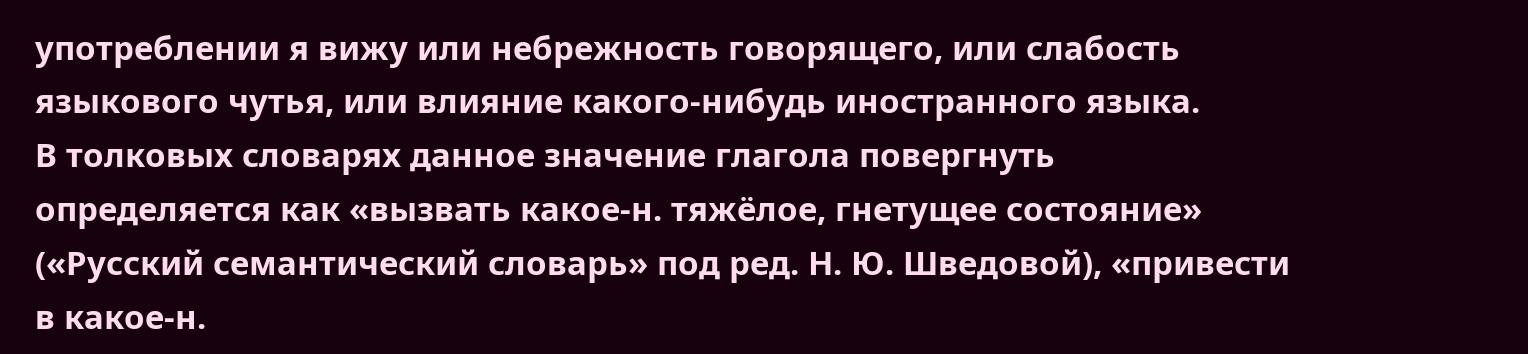употреблении я вижу или небрежность говорящего, или слабость языкового чутья, или влияние какого-нибудь иностранного языка.
В толковых словарях данное значение глагола повергнуть определяется как «вызвать какое-н. тяжёлое, гнетущее состояние» («Русский семантический словарь» под ред. Н. Ю. Шведовой), «привести в какое-н.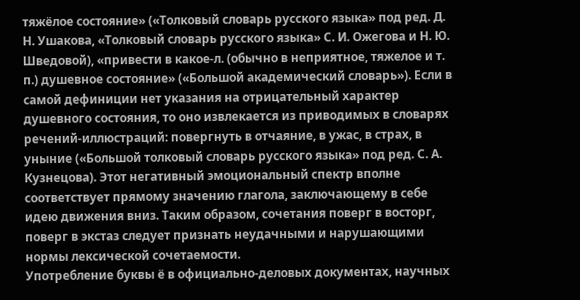тяжёлое состояние» («Толковый словарь русского языка» под ред. Д. Н. Ушакова, «Толковый словарь русского языка» С. И. Ожегова и Н. Ю. Шведовой), «привести в какое-л. (обычно в неприятное, тяжелое и т. п.) душевное состояние» («Большой академический словарь»). Если в самой дефиниции нет указания на отрицательный характер душевного состояния, то оно извлекается из приводимых в словарях речений-иллюстраций: повергнуть в отчаяние, в ужас, в страх, в уныние («Большой толковый словарь русского языка» под ред. С. А. Кузнецова). Этот негативный эмоциональный спектр вполне соответствует прямому значению глагола, заключающему в себе идею движения вниз. Таким образом, сочетания поверг в восторг, поверг в экстаз следует признать неудачными и нарушающими нормы лексической сочетаемости.
Употребление буквы ё в официально-деловых документах, научных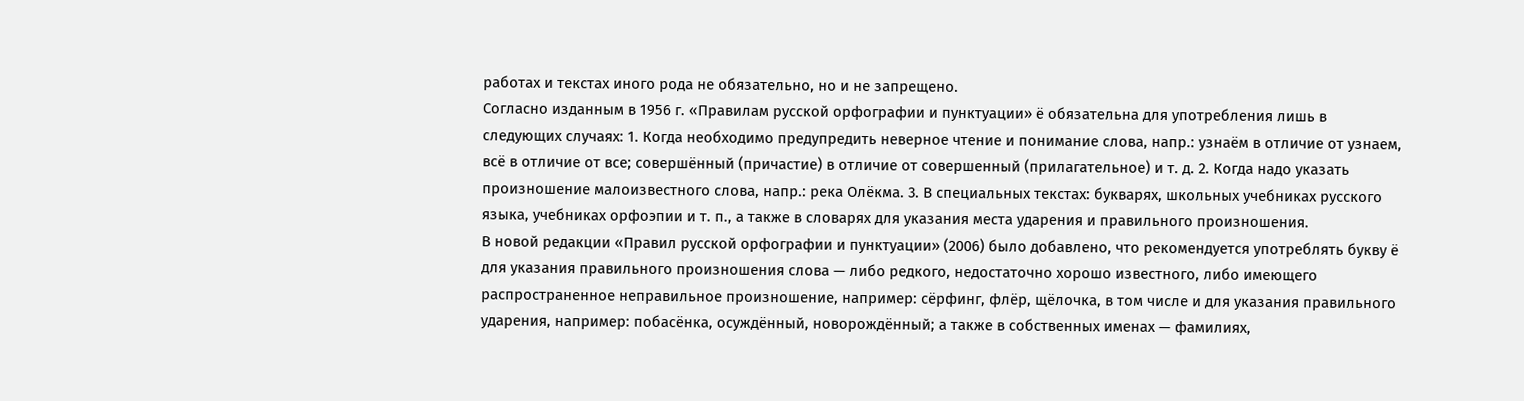работах и текстах иного рода не обязательно, но и не запрещено.
Согласно изданным в 1956 г. «Правилам русской орфографии и пунктуации» ё обязательна для употребления лишь в следующих случаях: 1. Когда необходимо предупредить неверное чтение и понимание слова, напр.: узнаём в отличие от узнаем, всё в отличие от все; совершённый (причастие) в отличие от совершенный (прилагательное) и т. д. 2. Когда надо указать произношение малоизвестного слова, напр.: река Олёкма. 3. В специальных текстах: букварях, школьных учебниках русского языка, учебниках орфоэпии и т. п., а также в словарях для указания места ударения и правильного произношения.
В новой редакции «Правил русской орфографии и пунктуации» (2006) было добавлено, что рекомендуется употреблять букву ё для указания правильного произношения слова — либо редкого, недостаточно хорошо известного, либо имеющего распространенное неправильное произношение, например: сёрфинг, флёр, щёлочка, в том числе и для указания правильного ударения, например: побасёнка, осуждённый, новорождённый; а также в собственных именах — фамилиях,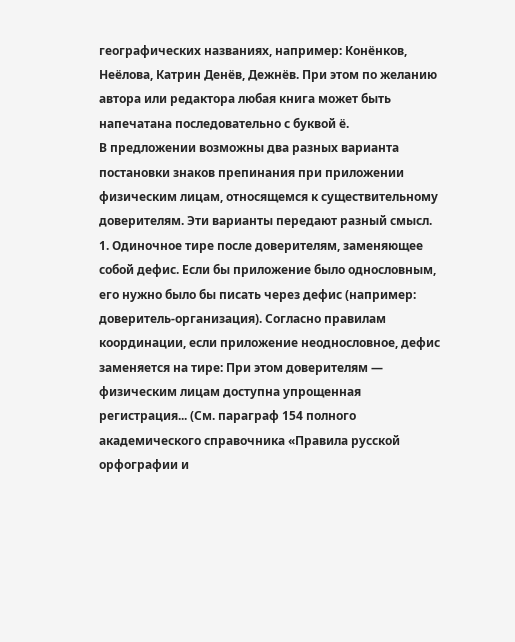географических названиях, например: Конёнков, Неёлова, Катрин Денёв, Дежнёв. При этом по желанию автора или редактора любая книга может быть напечатана последовательно с буквой ё.
В предложении возможны два разных варианта постановки знаков препинания при приложении физическим лицам, относящемся к существительному доверителям. Эти варианты передают разный смысл.
1. Одиночное тире после доверителям, заменяющее собой дефис. Если бы приложение было однословным, его нужно было бы писать через дефис (например: доверитель-организация). Согласно правилам координации, если приложение неоднословное, дефис заменяется на тире: При этом доверителям — физическим лицам доступна упрощенная регистрация... (См. параграф 154 полного академического справочника «Правила русской орфографии и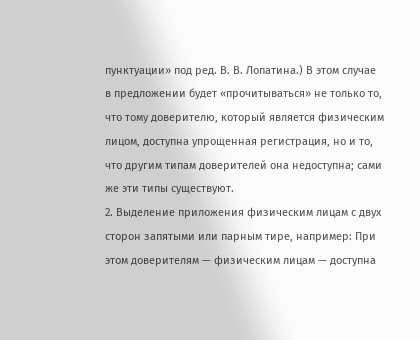пунктуации» под ред. В. В. Лопатина.) В этом случае в предложении будет «прочитываться» не только то, что тому доверителю, который является физическим лицом, доступна упрощенная регистрация, но и то, что другим типам доверителей она недоступна; сами же эти типы существуют.
2. Выделение приложения физическим лицам с двух сторон запятыми или парным тире, например: При этом доверителям — физическим лицам — доступна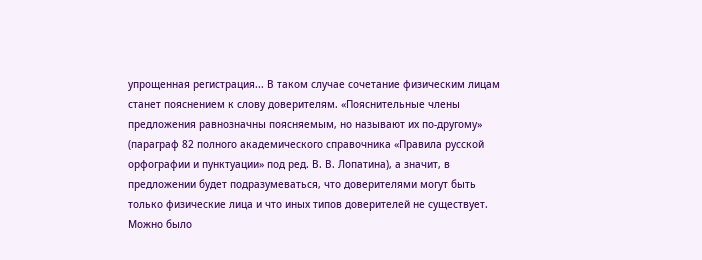упрощенная регистрация... В таком случае сочетание физическим лицам станет пояснением к слову доверителям. «Пояснительные члены предложения равнозначны поясняемым, но называют их по-другому» (параграф 82 полного академического справочника «Правила русской орфографии и пунктуации» под ред. В. В. Лопатина), а значит, в предложении будет подразумеваться, что доверителями могут быть только физические лица и что иных типов доверителей не существует.
Можно было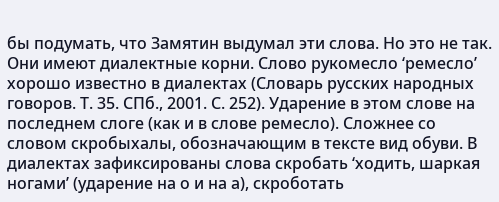бы подумать, что Замятин выдумал эти слова. Но это не так. Они имеют диалектные корни. Слово рукомесло ‘ремесло’ хорошо известно в диалектах (Словарь русских народных говоров. Т. 35. СПб., 2001. С. 252). Ударение в этом слове на последнем слоге (как и в слове ремесло). Сложнее со словом скробыхалы, обозначающим в тексте вид обуви. В диалектах зафиксированы слова скробать ‘ходить, шаркая ногами’ (ударение на о и на а), скроботать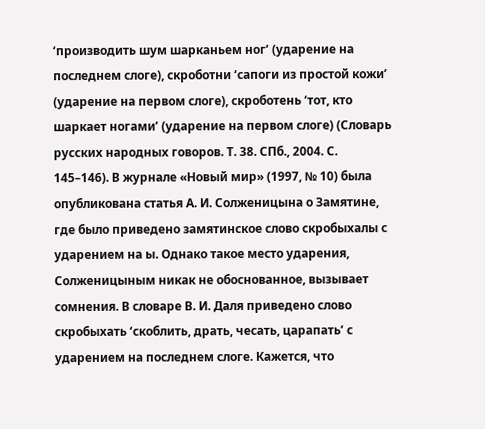‘производить шум шарканьем ног’ (ударение на последнем слоге), скроботни ‘сапоги из простой кожи’ (ударение на первом слоге), скроботень ‘тот, кто шаркает ногами’ (ударение на первом слоге) (Словарь русских народных говоров. Т. 38. СПб., 2004. С. 145–146). В журнале «Новый мир» (1997, № 10) была опубликована статья А. И. Солженицына о Замятине, где было приведено замятинское слово скробыхалы с ударением на ы. Однако такое место ударения, Солженицыным никак не обоснованное, вызывает сомнения. В словаре В. И. Даля приведено слово скробыхать ‘скоблить, драть, чесать, царапать’ с ударением на последнем слоге. Кажется, что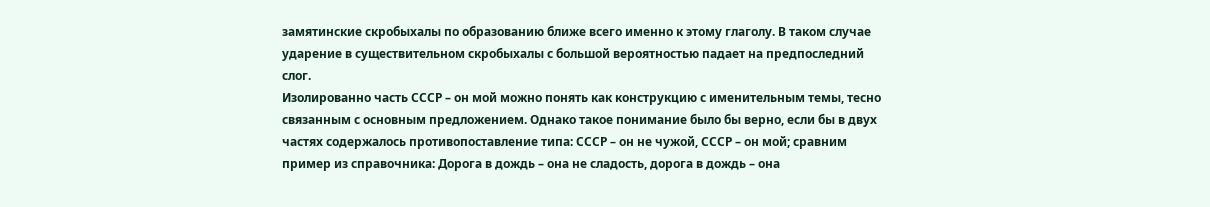замятинские скробыхалы по образованию ближе всего именно к этому глаголу. В таком случае ударение в существительном скробыхалы с большой вероятностью падает на предпоследний слог.
Изолированно часть СССР – он мой можно понять как конструкцию с именительным темы, тесно связанным с основным предложением. Однако такое понимание было бы верно, если бы в двух частях содержалось противопоставление типа: СССР – он не чужой, СССР – он мой; сравним пример из справочника: Дорога в дождь – она не сладость, дорога в дождь – она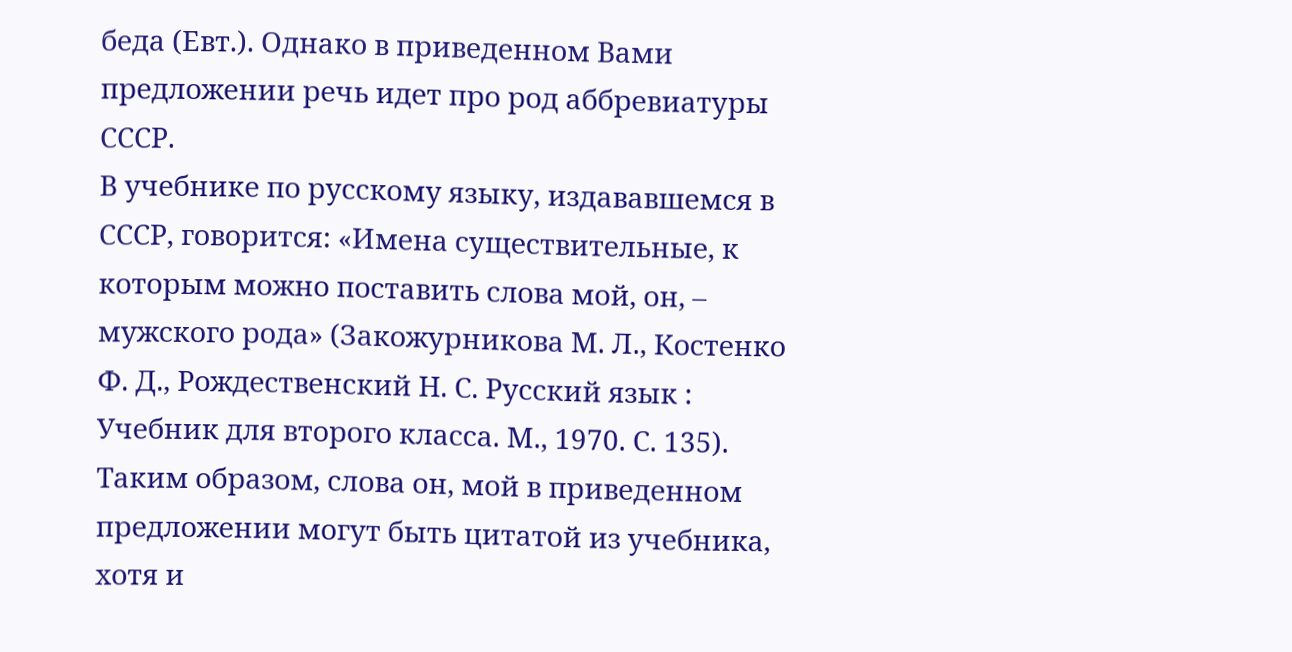беда (Евт.). Однако в приведенном Вами предложении речь идет про род аббревиатуры СССР.
В учебнике по русскому языку, издававшемся в СССР, говорится: «Имена существительные, к которым можно поставить слова мой, он, – мужского рода» (Закожурникова М. Л., Костенко Ф. Д., Рождественский Н. С. Русский язык : Учебник для второго класса. М., 1970. С. 135). Таким образом, слова он, мой в приведенном предложении могут быть цитатой из учебника, хотя и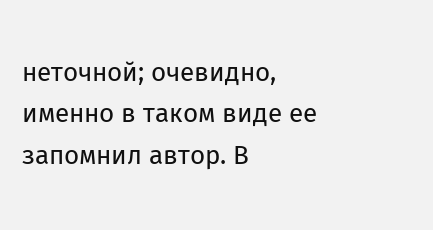неточной; очевидно, именно в таком виде ее запомнил автор. В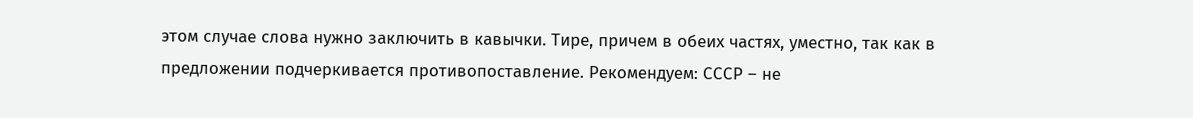этом случае слова нужно заключить в кавычки. Тире, причем в обеих частях, уместно, так как в предложении подчеркивается противопоставление. Рекомендуем: СССР – не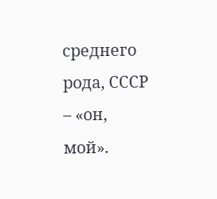среднего рода, СССР – «он, мой».